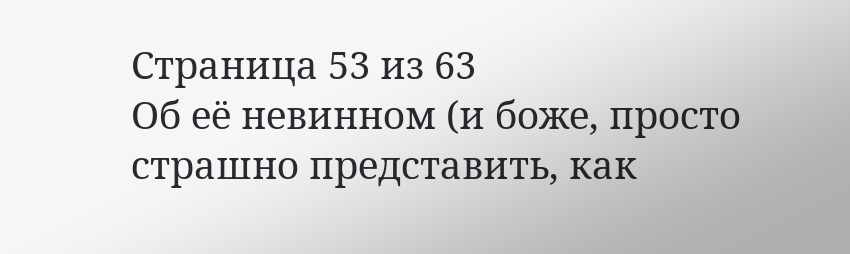Страница 53 из 63
Об её невинном (и боже, просто страшно представить, как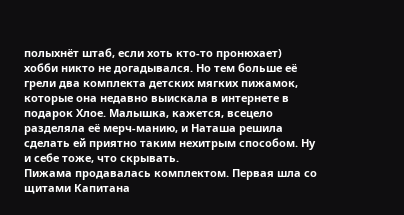полыхнёт штаб, если хоть кто-то пронюхает) хобби никто не догадывался. Но тем больше её грели два комплекта детских мягких пижамок, которые она недавно выискала в интернете в подарок Хлое. Малышка, кажется, всецело разделяла её мерч-манию, и Наташа решила сделать ей приятно таким нехитрым способом. Ну и себе тоже, что скрывать.
Пижама продавалась комплектом. Первая шла со щитами Капитана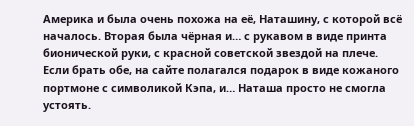Америка и была очень похожа на её, Наташину, с которой всё началось. Вторая была чёрная и… с рукавом в виде принта бионической руки, с красной советской звездой на плече. Если брать обе, на сайте полагался подарок в виде кожаного портмоне с символикой Кэпа, и… Наташа просто не смогла устоять.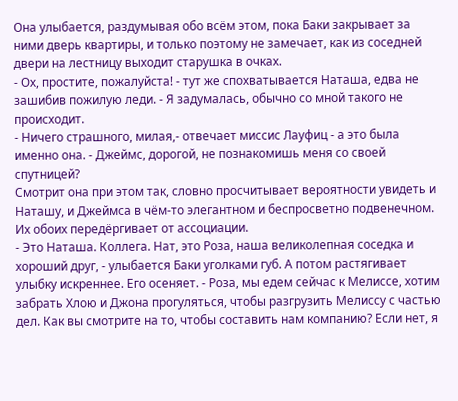Она улыбается, раздумывая обо всём этом, пока Баки закрывает за ними дверь квартиры, и только поэтому не замечает, как из соседней двери на лестницу выходит старушка в очках.
- Ох, простите, пожалуйста! - тут же спохватывается Наташа, едва не зашибив пожилую леди. - Я задумалась, обычно со мной такого не происходит.
- Ничего страшного, милая,- отвечает миссис Лауфиц - а это была именно она. - Джеймс, дорогой, не познакомишь меня со своей спутницей?
Смотрит она при этом так, словно просчитывает вероятности увидеть и Наташу, и Джеймса в чём-то элегантном и беспросветно подвенечном. Их обоих передёргивает от ассоциации.
- Это Наташа. Коллега. Нат, это Роза, наша великолепная соседка и хороший друг, - улыбается Баки уголками губ. А потом растягивает улыбку искреннее. Его осеняет. - Роза, мы едем сейчас к Мелиссе, хотим забрать Хлою и Джона прогуляться, чтобы разгрузить Мелиссу с частью дел. Как вы смотрите на то, чтобы составить нам компанию? Если нет, я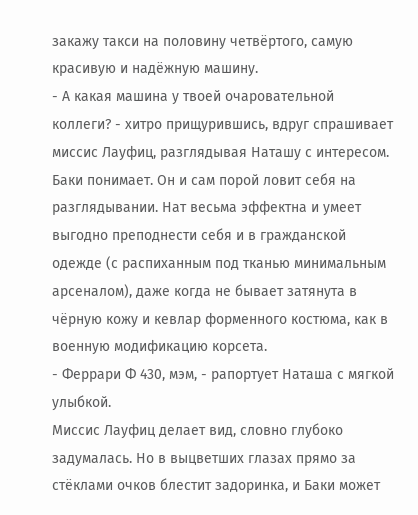закажу такси на половину четвёртого, самую красивую и надёжную машину.
- А какая машина у твоей очаровательной коллеги? - хитро прищурившись, вдруг спрашивает миссис Лауфиц, разглядывая Наташу с интересом. Баки понимает. Он и сам порой ловит себя на разглядывании. Нат весьма эффектна и умеет выгодно преподнести себя и в гражданской одежде (с распиханным под тканью минимальным арсеналом), даже когда не бывает затянута в чёрную кожу и кевлар форменного костюма, как в военную модификацию корсета.
- Феррари Ф 430, мэм, - рапортует Наташа с мягкой улыбкой.
Миссис Лауфиц делает вид, словно глубоко задумалась. Но в выцветших глазах прямо за стёклами очков блестит задоринка, и Баки может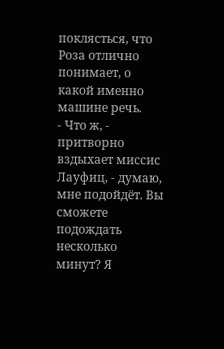поклясться, что Роза отлично понимает, о какой именно машине речь.
- Что ж, - притворно вздыхает миссис Лауфиц, - думаю, мне подойдёт. Вы сможете подождать несколько минут? Я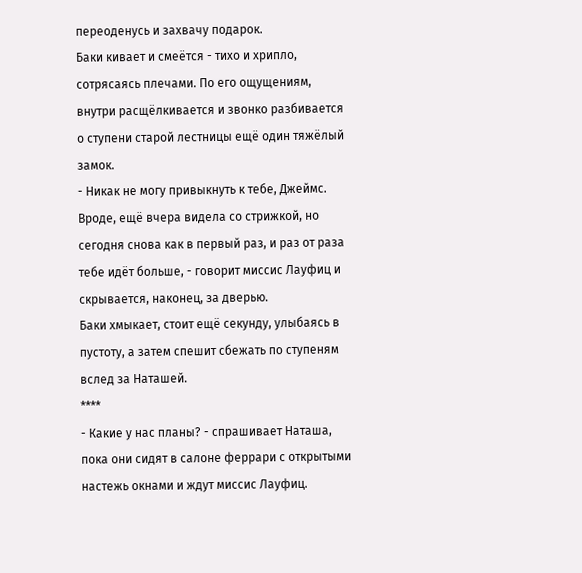переоденусь и захвачу подарок.
Баки кивает и смеётся - тихо и хрипло, сотрясаясь плечами. По его ощущениям, внутри расщёлкивается и звонко разбивается о ступени старой лестницы ещё один тяжёлый замок.
- Никак не могу привыкнуть к тебе, Джеймс. Вроде, ещё вчера видела со стрижкой, но сегодня снова как в первый раз, и раз от раза тебе идёт больше, - говорит миссис Лауфиц и скрывается, наконец, за дверью.
Баки хмыкает, стоит ещё секунду, улыбаясь в пустоту, а затем спешит сбежать по ступеням вслед за Наташей.
****
- Какие у нас планы? - спрашивает Наташа, пока они сидят в салоне феррари с открытыми настежь окнами и ждут миссис Лауфиц.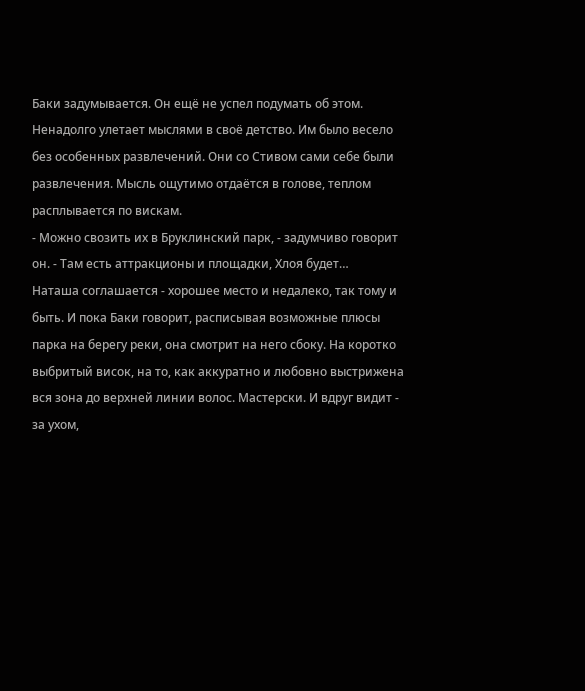Баки задумывается. Он ещё не успел подумать об этом. Ненадолго улетает мыслями в своё детство. Им было весело без особенных развлечений. Они со Стивом сами себе были развлечения. Мысль ощутимо отдаётся в голове, теплом расплывается по вискам.
- Можно свозить их в Бруклинский парк, - задумчиво говорит он. - Там есть аттракционы и площадки, Хлоя будет…
Наташа соглашается - хорошее место и недалеко, так тому и быть. И пока Баки говорит, расписывая возможные плюсы парка на берегу реки, она смотрит на него сбоку. На коротко выбритый висок, на то, как аккуратно и любовно выстрижена вся зона до верхней линии волос. Мастерски. И вдруг видит - за ухом,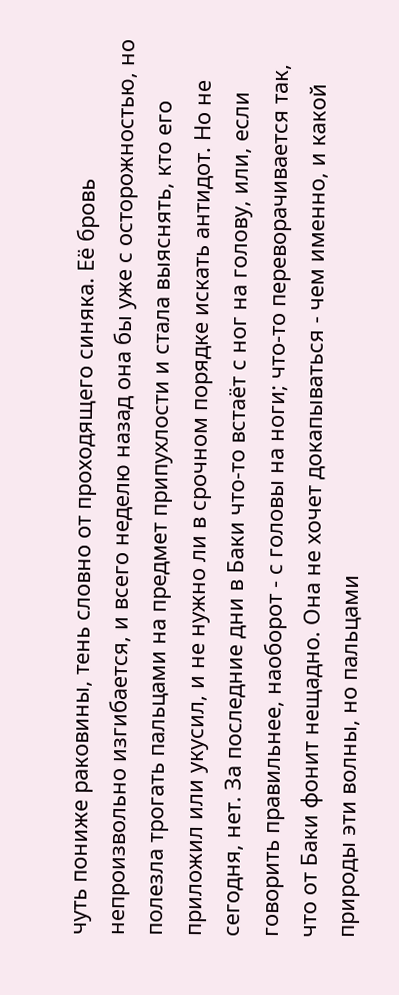чуть пониже раковины, тень словно от проходящего синяка. Её бровь непроизвольно изгибается, и всего неделю назад она бы уже с осторожностью, но полезла трогать пальцами на предмет припухлости и стала выяснять, кто его приложил или укусил, и не нужно ли в срочном порядке искать антидот. Но не сегодня, нет. За последние дни в Баки что-то встаёт с ног на голову, или, если говорить правильнее, наоборот - с головы на ноги; что-то переворачивается так, что от Баки фонит нещадно. Она не хочет докапываться - чем именно, и какой природы эти волны, но пальцами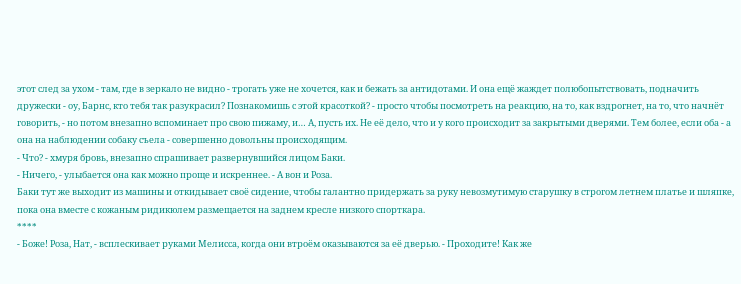этот след за ухом - там, где в зеркало не видно - трогать уже не хочется, как и бежать за антидотами. И она ещё жаждет полюбопытствовать, подначить дружески - оу, Барнс, кто тебя так разукрасил? Познакомишь с этой красоткой? - просто чтобы посмотреть на реакцию, на то, как вздрогнет, на то, что начнёт говорить, - но потом внезапно вспоминает про свою пижаму, и… А, пусть их. Не её дело, что и у кого происходит за закрытыми дверями. Тем более, если оба - а она на наблюдении собаку съела - совершенно довольны происходящим.
- Что? - хмуря бровь, внезапно спрашивает развернувшийся лицом Баки.
- Ничего, - улыбается она как можно проще и искреннее. - А вон и Роза.
Баки тут же выходит из машины и откидывает своё сидение, чтобы галантно придержать за руку невозмутимую старушку в строгом летнем платье и шляпке, пока она вместе с кожаным ридикюлем размещается на заднем кресле низкого спорткара.
****
- Боже! Роза, Нат, - всплескивает руками Мелисса, когда они втроём оказываются за её дверью. - Проходите! Как же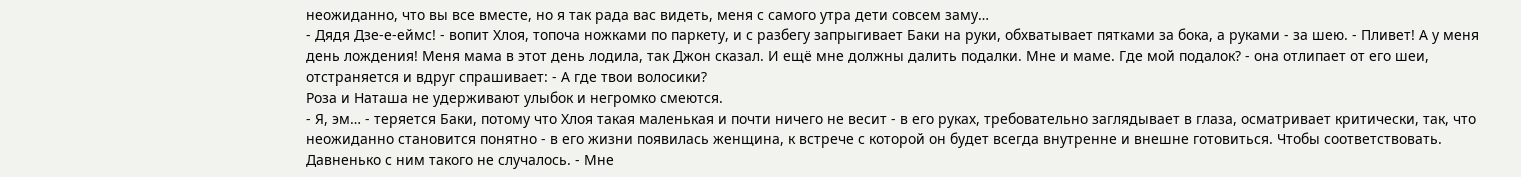неожиданно, что вы все вместе, но я так рада вас видеть, меня с самого утра дети совсем заму…
- Дядя Дзе-е-еймс! - вопит Хлоя, топоча ножками по паркету, и с разбегу запрыгивает Баки на руки, обхватывает пятками за бока, а руками - за шею. - Пливет! А у меня день лождения! Меня мама в этот день лодила, так Джон сказал. И ещё мне должны далить подалки. Мне и маме. Где мой подалок? - она отлипает от его шеи, отстраняется и вдруг спрашивает: - А где твои волосики?
Роза и Наташа не удерживают улыбок и негромко смеются.
- Я, эм… - теряется Баки, потому что Хлоя такая маленькая и почти ничего не весит - в его руках, требовательно заглядывает в глаза, осматривает критически, так, что неожиданно становится понятно - в его жизни появилась женщина, к встрече с которой он будет всегда внутренне и внешне готовиться. Чтобы соответствовать. Давненько с ним такого не случалось. - Мне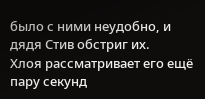было с ними неудобно, и дядя Стив обстриг их.
Хлоя рассматривает его ещё пару секунд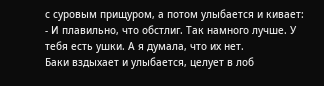с суровым прищуром, а потом улыбается и кивает:
- И плавильно, что обстлиг. Так намного лучше. У тебя есть ушки. А я думала, что их нет.
Баки вздыхает и улыбается, целует в лоб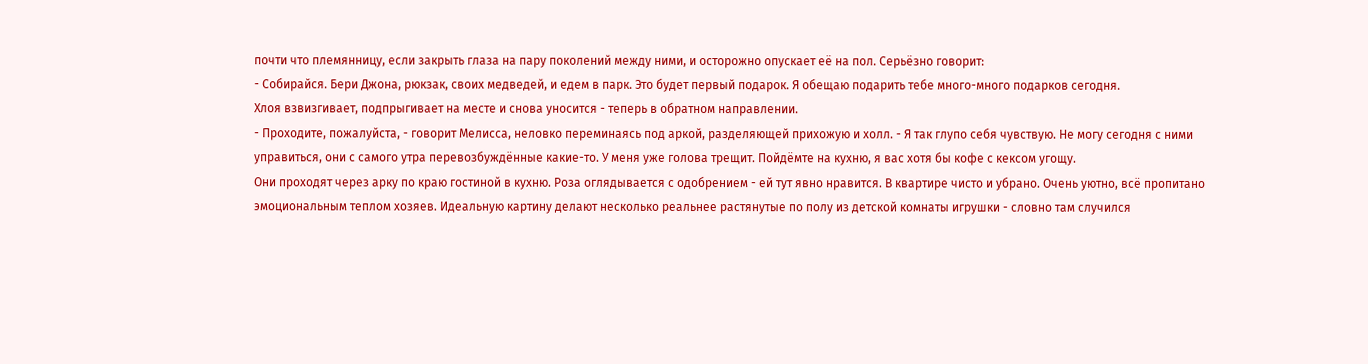почти что племянницу, если закрыть глаза на пару поколений между ними, и осторожно опускает её на пол. Серьёзно говорит:
- Собирайся. Бери Джона, рюкзак, своих медведей, и едем в парк. Это будет первый подарок. Я обещаю подарить тебе много-много подарков сегодня.
Хлоя взвизгивает, подпрыгивает на месте и снова уносится - теперь в обратном направлении.
- Проходите, пожалуйста, - говорит Мелисса, неловко переминаясь под аркой, разделяющей прихожую и холл. - Я так глупо себя чувствую. Не могу сегодня с ними управиться, они с самого утра перевозбуждённые какие-то. У меня уже голова трещит. Пойдёмте на кухню, я вас хотя бы кофе с кексом угощу.
Они проходят через арку по краю гостиной в кухню. Роза оглядывается с одобрением - ей тут явно нравится. В квартире чисто и убрано. Очень уютно, всё пропитано эмоциональным теплом хозяев. Идеальную картину делают несколько реальнее растянутые по полу из детской комнаты игрушки - словно там случился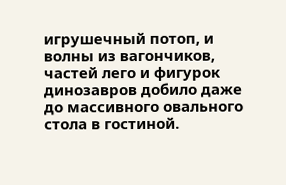игрушечный потоп, и волны из вагончиков, частей лего и фигурок динозавров добило даже до массивного овального стола в гостиной.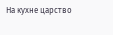На кухне царство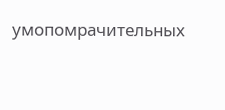умопомрачительных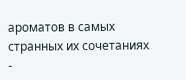ароматов в самых странных их сочетаниях -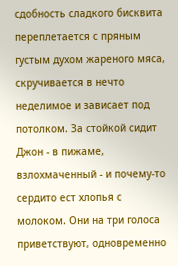сдобность сладкого бисквита переплетается с пряным густым духом жареного мяса, скручивается в нечто неделимое и зависает под потолком. За стойкой сидит Джон - в пижаме, взлохмаченный - и почему-то сердито ест хлопья с молоком. Они на три голоса приветствуют, одновременно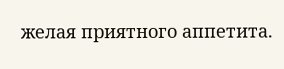желая приятного аппетита.